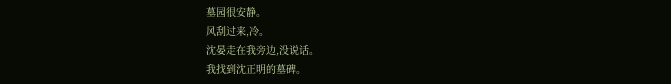墓园很安静。
风刮过来,冷。
沈晏走在我旁边,没说话。
我找到沈正明的墓碑。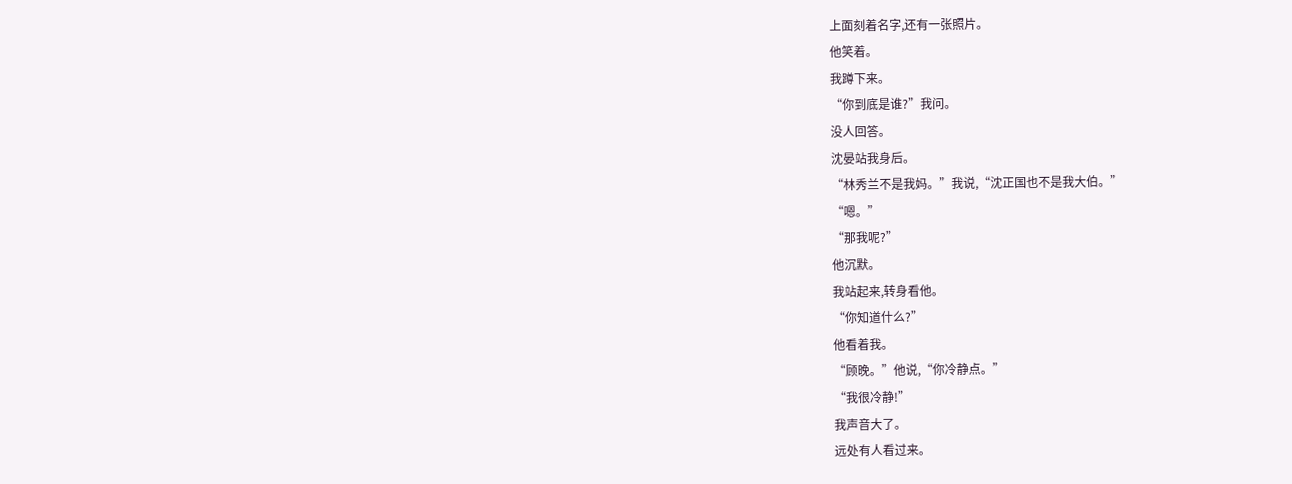上面刻着名字,还有一张照片。
他笑着。
我蹲下来。
“你到底是谁?”我问。
没人回答。
沈晏站我身后。
“林秀兰不是我妈。”我说,“沈正国也不是我大伯。”
“嗯。”
“那我呢?”
他沉默。
我站起来,转身看他。
“你知道什么?”
他看着我。
“顾晚。”他说,“你冷静点。”
“我很冷静!”
我声音大了。
远处有人看过来。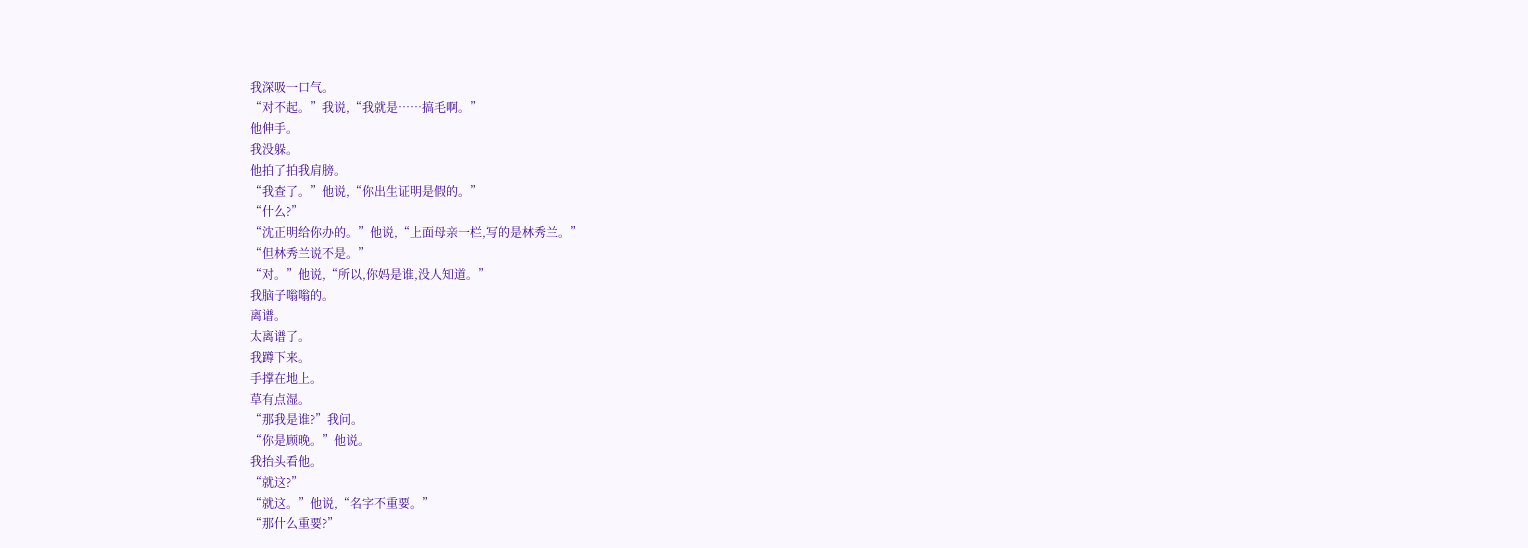我深吸一口气。
“对不起。”我说,“我就是……搞毛啊。”
他伸手。
我没躲。
他拍了拍我肩膀。
“我查了。”他说,“你出生证明是假的。”
“什么?”
“沈正明给你办的。”他说,“上面母亲一栏,写的是林秀兰。”
“但林秀兰说不是。”
“对。”他说,“所以,你妈是谁,没人知道。”
我脑子嗡嗡的。
离谱。
太离谱了。
我蹲下来。
手撑在地上。
草有点湿。
“那我是谁?”我问。
“你是顾晚。”他说。
我抬头看他。
“就这?”
“就这。”他说,“名字不重要。”
“那什么重要?”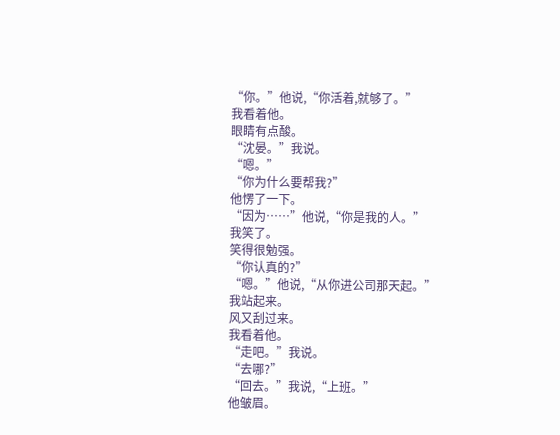“你。”他说,“你活着,就够了。”
我看着他。
眼睛有点酸。
“沈晏。”我说。
“嗯。”
“你为什么要帮我?”
他愣了一下。
“因为……”他说,“你是我的人。”
我笑了。
笑得很勉强。
“你认真的?”
“嗯。”他说,“从你进公司那天起。”
我站起来。
风又刮过来。
我看着他。
“走吧。”我说。
“去哪?”
“回去。”我说,“上班。”
他皱眉。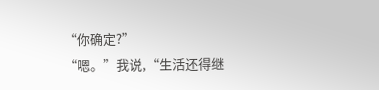“你确定?”
“嗯。”我说,“生活还得继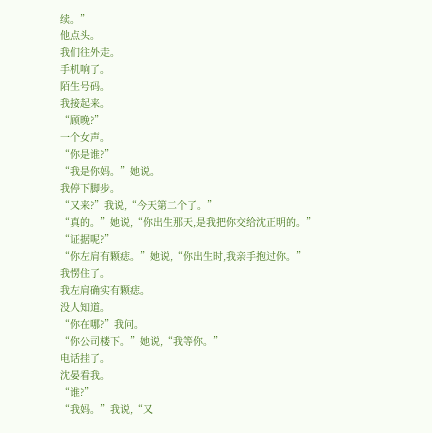续。”
他点头。
我们往外走。
手机响了。
陌生号码。
我接起来。
“顾晚?”
一个女声。
“你是谁?”
“我是你妈。”她说。
我停下脚步。
“又来?”我说,“今天第二个了。”
“真的。”她说,“你出生那天,是我把你交给沈正明的。”
“证据呢?”
“你左肩有颗痣。”她说,“你出生时,我亲手抱过你。”
我愣住了。
我左肩确实有颗痣。
没人知道。
“你在哪?”我问。
“你公司楼下。”她说,“我等你。”
电话挂了。
沈晏看我。
“谁?”
“我妈。”我说,“又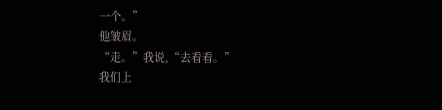一个。”
他皱眉。
“走。”我说,“去看看。”
我们上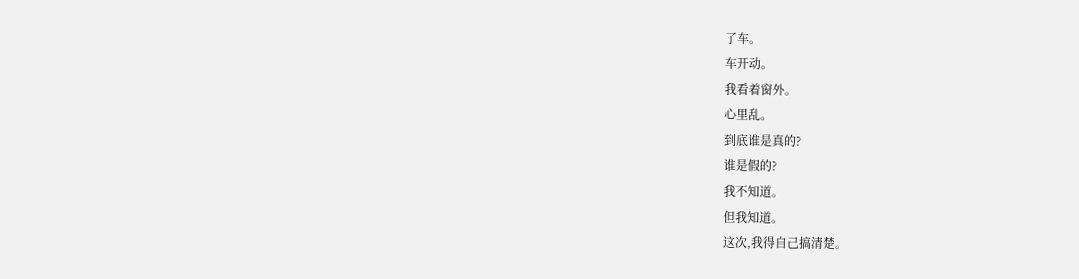了车。
车开动。
我看着窗外。
心里乱。
到底谁是真的?
谁是假的?
我不知道。
但我知道。
这次,我得自己搞清楚。